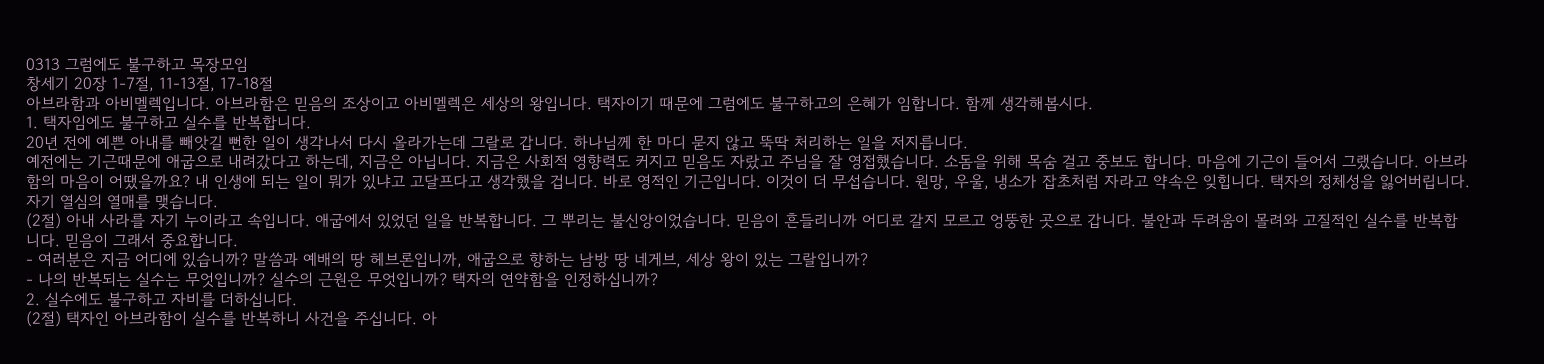0313 그럼에도 불구하고 목장모임
창세기 20장 1-7절, 11-13절, 17-18절
아브라함과 아비멜렉입니다. 아브라함은 믿음의 조상이고 아비멜렉은 세상의 왕입니다. 택자이기 때문에 그럼에도 불구하고의 은혜가 임합니다. 함께 생각해봅시다.
1. 택자임에도 불구하고 실수를 반복합니다.
20년 전에 예쁜 아내를 빼앗길 뻔한 일이 생각나서 다시 올라가는데 그랄로 갑니다. 하나님께 한 마디 묻지 않고 뚝딱 처리하는 일을 저지릅니다.
예전에는 기근때문에 애굽으로 내려갔다고 하는데, 지금은 아닙니다. 지금은 사회적 영향력도 커지고 믿음도 자랐고 주님을 잘 영접했습니다. 소돔을 위해 목숨 걸고 중보도 합니다. 마음에 기근이 들어서 그랬습니다. 아브라함의 마음이 어땠을까요? 내 인생에 되는 일이 뭐가 있냐고 고달프다고 생각했을 겁니다. 바로 영적인 기근입니다. 이것이 더 무섭습니다. 원망, 우울, 냉소가 잡초처럼 자라고 약속은 잊힙니다. 택자의 정체성을 잃어버립니다. 자기 열심의 열매를 맺습니다.
(2절) 아내 사라를 자기 누이라고 속입니다. 애굽에서 있었던 일을 반복합니다. 그 뿌리는 불신앙이었습니다. 믿음이 흔들리니까 어디로 갈지 모르고 엉뚱한 곳으로 갑니다. 불안과 두려움이 몰려와 고질적인 실수를 반복합니다. 믿음이 그래서 중요합니다.
- 여러분은 지금 어디에 있습니까? 말씀과 예배의 땅 헤브론입니까, 애굽으로 향하는 남방 땅 네게브, 세상 왕이 있는 그랄입니까?
- 나의 반복되는 실수는 무엇입니까? 실수의 근원은 무엇입니까? 택자의 연약함을 인정하십니까?
2. 실수에도 불구하고 자비를 더하십니다.
(2절) 택자인 아브라함이 실수를 반복하니 사건을 주십니다. 아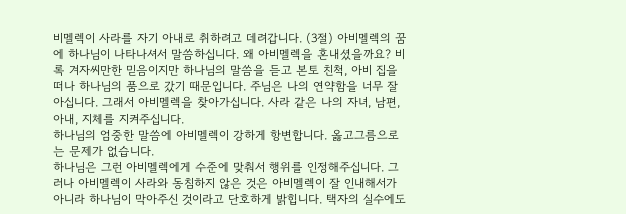비멜렉이 사라를 자기 아내로 취하려고 데려갑니다. (3절) 아비멜렉의 꿈에 하나님이 나타나셔서 말씀하십니다. 왜 아비멜렉을 혼내셨을까요? 비록 겨자씨만한 믿음이지만 하나님의 말씀을 듣고 본토 친척, 아비 집을 떠나 하나님의 품으로 갔기 때문입니다. 주님은 나의 연약함을 너무 잘 아십니다. 그래서 아비멜렉을 찾아가십니다. 사라 같은 나의 자녀, 남편, 아내, 지체를 지켜주십니다.
하나님의 엄중한 말씀에 아비멜렉이 강하게 항변합니다. 옳고그름으로는 문제가 없습니다.
하나님은 그런 아비멜렉에게 수준에 맞춰서 행위를 인정해주십니다. 그러나 아비멜렉이 사라와 동침하지 않은 것은 아비멜렉이 잘 인내해서가 아니라 하나님이 막아주신 것이라고 단호하게 밝힙니다. 택자의 실수에도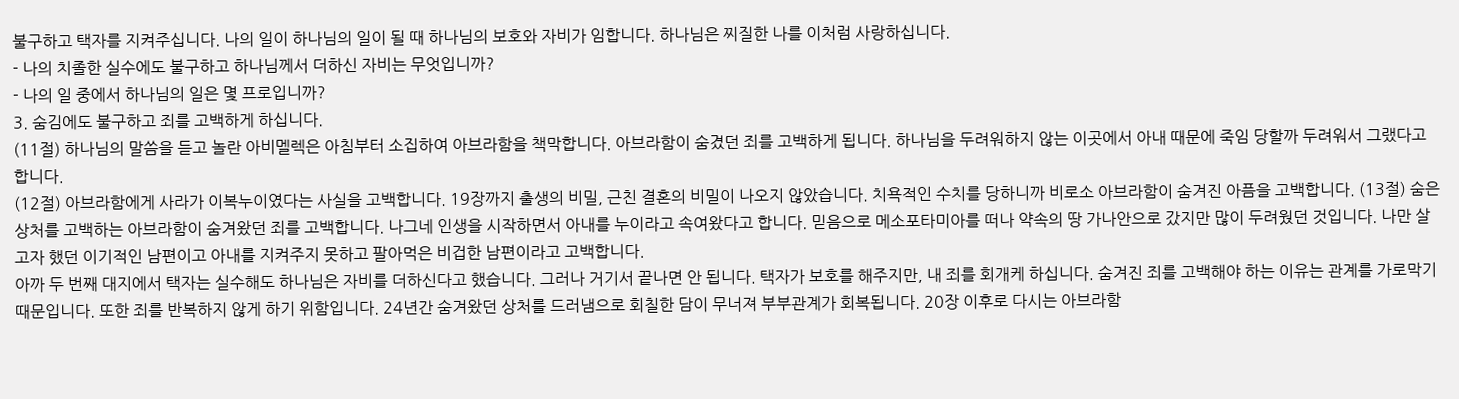불구하고 택자를 지켜주십니다. 나의 일이 하나님의 일이 될 때 하나님의 보호와 자비가 임합니다. 하나님은 찌질한 나를 이처럼 사랑하십니다.
- 나의 치졸한 실수에도 불구하고 하나님께서 더하신 자비는 무엇입니까?
- 나의 일 중에서 하나님의 일은 몇 프로입니까?
3. 숨김에도 불구하고 죄를 고백하게 하십니다.
(11절) 하나님의 말씀을 듣고 놀란 아비멜렉은 아침부터 소집하여 아브라함을 책막합니다. 아브라함이 숨겼던 죄를 고백하게 됩니다. 하나님을 두려워하지 않는 이곳에서 아내 때문에 죽임 당할까 두려워서 그랬다고 합니다.
(12절) 아브라함에게 사라가 이복누이였다는 사실을 고백합니다. 19장까지 출생의 비밀, 근친 결혼의 비밀이 나오지 않았습니다. 치욕적인 수치를 당하니까 비로소 아브라함이 숨겨진 아픔을 고백합니다. (13절) 숨은 상처를 고백하는 아브라함이 숨겨왔던 죄를 고백합니다. 나그네 인생을 시작하면서 아내를 누이라고 속여왔다고 합니다. 믿음으로 메소포타미아를 떠나 약속의 땅 가나안으로 갔지만 많이 두려웠던 것입니다. 나만 살고자 했던 이기적인 남편이고 아내를 지켜주지 못하고 팔아먹은 비겁한 남편이라고 고백합니다.
아까 두 번째 대지에서 택자는 실수해도 하나님은 자비를 더하신다고 했습니다. 그러나 거기서 끝나면 안 됩니다. 택자가 보호를 해주지만, 내 죄를 회개케 하십니다. 숨겨진 죄를 고백해야 하는 이유는 관계를 가로막기 때문입니다. 또한 죄를 반복하지 않게 하기 위함입니다. 24년간 숨겨왔던 상처를 드러냄으로 회칠한 담이 무너져 부부관계가 회복됩니다. 20장 이후로 다시는 아브라함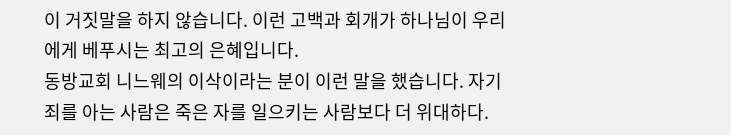이 거짓말을 하지 않습니다. 이런 고백과 회개가 하나님이 우리에게 베푸시는 최고의 은혜입니다.
동방교회 니느웨의 이삭이라는 분이 이런 말을 했습니다. 자기 죄를 아는 사람은 죽은 자를 일으키는 사람보다 더 위대하다.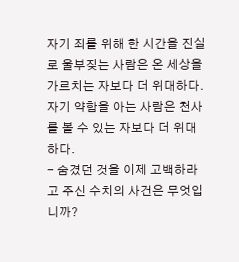자기 죄를 위해 한 시간을 진실로 울부짖는 사람은 온 세상을 가르치는 자보다 더 위대하다. 자기 약함을 아는 사람은 천사를 볼 수 있는 자보다 더 위대하다.
- 숨겼던 것을 이제 고백하라고 주신 수치의 사건은 무엇입니까?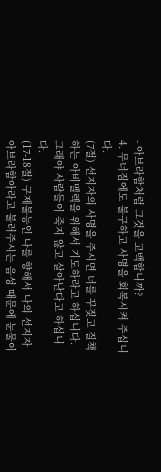- 아브라함처럼 그것을 고백합니까?
4. 무너짐에도 불구하고 사명을 회복시켜 주십니다.
(7절) 선지자의 사명을 주시면 너를 꾸짖고 질책하는 아비멜렉을 위해서 기도하라고 하십니다. 그래야 사람들이 죽지 않고 살아난다고 하십니다.
(17-18절) 구제불능인 나를 향해서 나의 선지자 아브라함아라고 불러주시는 음성 때문에 눈물이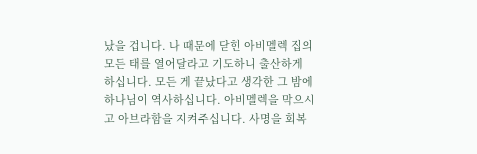났을 겁니다. 나 때문에 닫힌 아비멜렉 집의 모든 태를 열어달라고 기도하니 출산하게 하십니다. 모든 게 끝났다고 생각한 그 밤에 하나님이 역사하십니다. 아비멜렉을 막으시고 아브라함을 지켜주십니다. 사명을 회복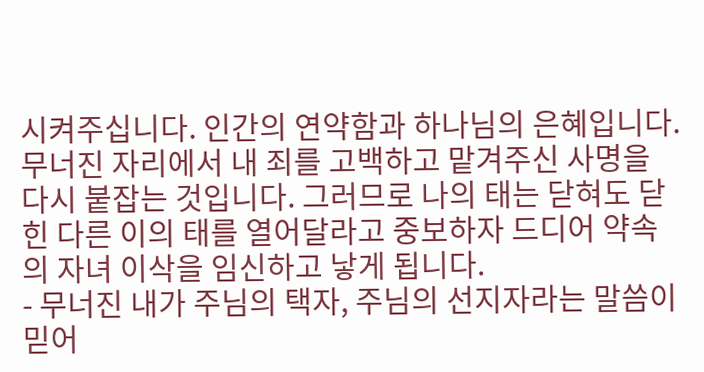시켜주십니다. 인간의 연약함과 하나님의 은혜입니다. 무너진 자리에서 내 죄를 고백하고 맡겨주신 사명을 다시 붙잡는 것입니다. 그러므로 나의 태는 닫혀도 닫힌 다른 이의 태를 열어달라고 중보하자 드디어 약속의 자녀 이삭을 임신하고 낳게 됩니다.
- 무너진 내가 주님의 택자, 주님의 선지자라는 말씀이 믿어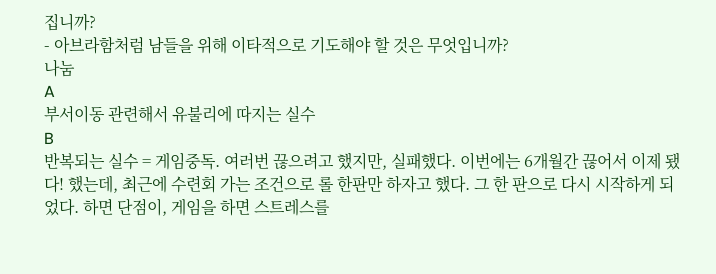집니까?
- 아브라함처럼 남들을 위해 이타적으로 기도해야 할 것은 무엇입니까?
나눔
A
부서이동 관련해서 유불리에 따지는 실수
B
반복되는 실수 = 게임중독. 여러번 끊으려고 했지만, 실패했다. 이번에는 6개월간 끊어서 이제 됐다! 했는데, 최근에 수련회 가는 조건으로 롤 한판만 하자고 했다. 그 한 판으로 다시 시작하게 되었다. 하면 단점이, 게임을 하면 스트레스를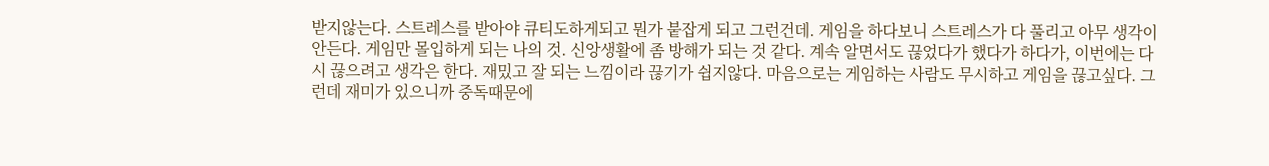받지않는다. 스트레스를 받아야 큐티도하게되고 뭔가 붙잡게 되고 그런건데. 게임을 하다보니 스트레스가 다 풀리고 아무 생각이 안든다. 게임만 몰입하게 되는 나의 것. 신앙생활에 좀 방해가 되는 것 같다. 계속 알면서도 끊었다가 했다가 하다가, 이번에는 다시 끊으려고 생각은 한다. 재밌고 잘 되는 느낌이라 끊기가 쉽지않다. 마음으로는 게임하는 사람도 무시하고 게임을 끊고싶다. 그런데 재미가 있으니까 중독때문에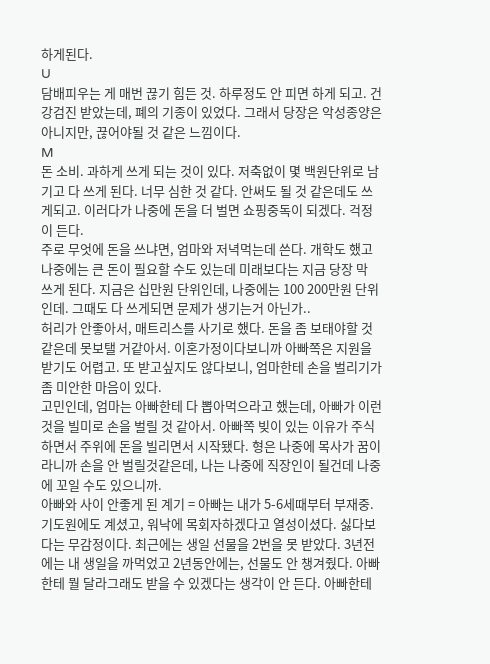하게된다.
U
담배피우는 게 매번 끊기 힘든 것. 하루정도 안 피면 하게 되고. 건강검진 받았는데, 폐의 기종이 있었다. 그래서 당장은 악성종양은 아니지만, 끊어야될 것 같은 느낌이다.
M
돈 소비. 과하게 쓰게 되는 것이 있다. 저축없이 몇 백원단위로 남기고 다 쓰게 된다. 너무 심한 것 같다. 안써도 될 것 같은데도 쓰게되고. 이러다가 나중에 돈을 더 벌면 쇼핑중독이 되겠다. 걱정이 든다.
주로 무엇에 돈을 쓰냐면, 엄마와 저녁먹는데 쓴다. 개학도 했고 나중에는 큰 돈이 필요할 수도 있는데 미래보다는 지금 당장 막 쓰게 된다. 지금은 십만원 단위인데, 나중에는 100 200만원 단위인데. 그때도 다 쓰게되면 문제가 생기는거 아닌가..
허리가 안좋아서, 매트리스를 사기로 했다. 돈을 좀 보태야할 것같은데 못보탤 거같아서. 이혼가정이다보니까 아빠쪽은 지원을 받기도 어렵고. 또 받고싶지도 않다보니, 엄마한테 손을 벌리기가 좀 미안한 마음이 있다.
고민인데, 엄마는 아빠한테 다 뽑아먹으라고 했는데, 아빠가 이런 것을 빌미로 손을 벌릴 것 같아서. 아빠쪽 빚이 있는 이유가 주식하면서 주위에 돈을 빌리면서 시작됐다. 형은 나중에 목사가 꿈이라니까 손을 안 벌릴것같은데, 나는 나중에 직장인이 될건데 나중에 꼬일 수도 있으니까.
아빠와 사이 안좋게 된 계기 = 아빠는 내가 5-6세때부터 부재중. 기도원에도 계셨고, 워낙에 목회자하겠다고 열성이셨다. 싫다보다는 무감정이다. 최근에는 생일 선물을 2번을 못 받았다. 3년전에는 내 생일을 까먹었고 2년동안에는, 선물도 안 챙겨줬다. 아빠한테 뭘 달라그래도 받을 수 있겠다는 생각이 안 든다. 아빠한테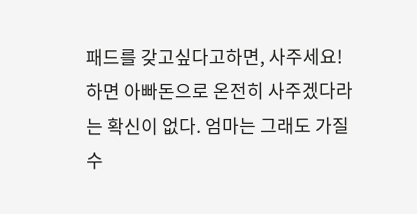패드를 갖고싶다고하면, 사주세요! 하면 아빠돈으로 온전히 사주겠다라는 확신이 없다. 엄마는 그래도 가질 수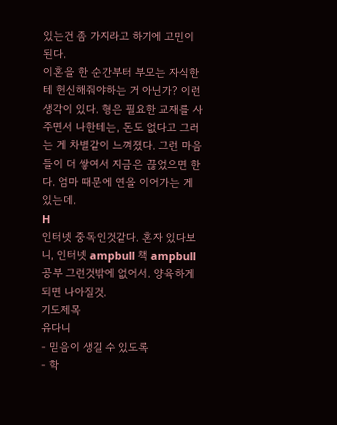있는건 좀 가지라고 하기에 고민이 된다.
이혼을 한 순간부터 부모는 자식한테 헌신해줘야하는 거 아닌가? 이런 생각이 있다. 형은 필요한 교재를 사주면서 나한테는, 돈도 없다고 그러는 게 차별같이 느껴졌다. 그런 마음들이 더 쌓여서 지금은 끊었으면 한다. 엄마 때문에 연을 이어가는 게 있는데.
H
인터넷 중독인것같다. 혼자 있다보니, 인터넷 ampbull 책 ampbull 공부 그런것밖에 없어서. 양육하게되면 나아질것.
기도제목
유다니
- 믿음이 생길 수 있도록
- 학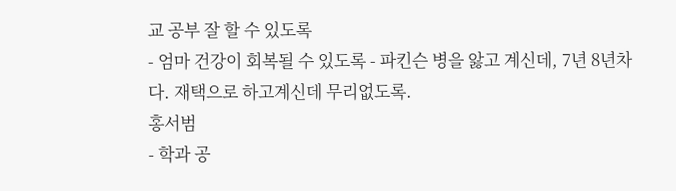교 공부 잘 할 수 있도록
- 엄마 건강이 회복될 수 있도록 - 파킨슨 병을 앓고 계신데, 7년 8년차다. 재택으로 하고계신데 무리없도록.
홍서범
- 학과 공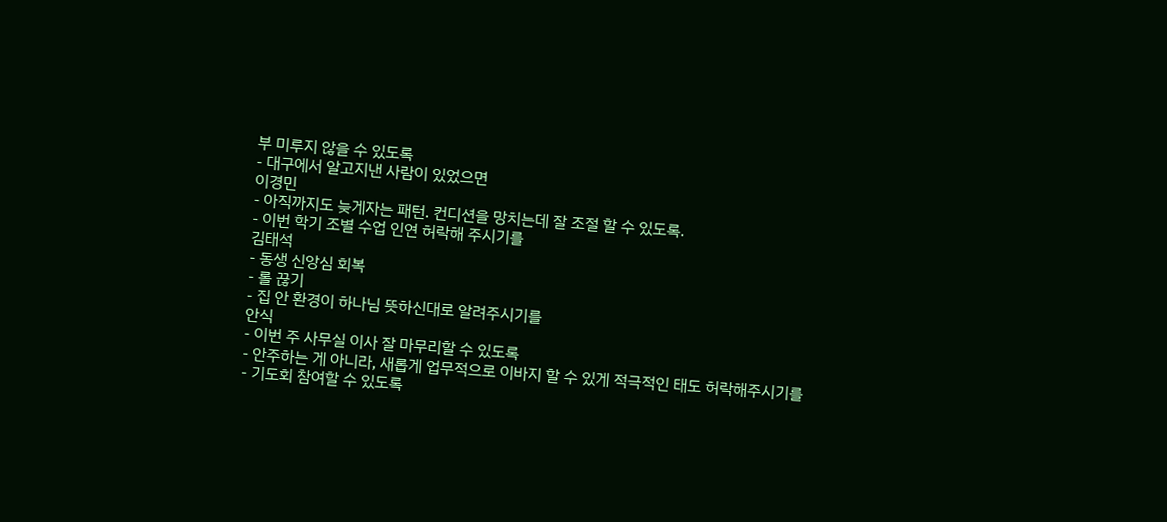부 미루지 않을 수 있도록
- 대구에서 알고지낸 사람이 있었으면
이경민
- 아직까지도 늦게자는 패턴. 컨디션을 망치는데 잘 조절 할 수 있도록.
- 이번 학기 조별 수업 인연 허락해 주시기를
김태석
- 동생 신앙심 회복
- 롤 끊기
- 집 안 환경이 하나님 뜻하신대로 알려주시기를
안식
- 이번 주 사무실 이사 잘 마무리할 수 있도록
- 안주하는 게 아니라, 새롭게 업무적으로 이바지 할 수 있게 적극적인 태도 허락해주시기를
- 기도회 참여할 수 있도록